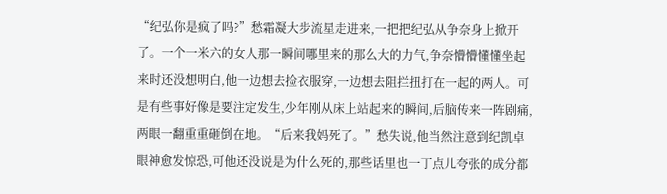“纪弘你是疯了吗?”愁霜凝大步流星走进来,一把把纪弘从争奈身上掀开了。一个一米六的女人那一瞬间哪里来的那么大的力气,争奈懵懵懂懂坐起来时还没想明白,他一边想去捡衣服穿,一边想去阻拦扭打在一起的两人。可是有些事好像是要注定发生,少年刚从床上站起来的瞬间,后脑传来一阵剧痛,两眼一翻重重砸倒在地。“后来我妈死了。”愁失说,他当然注意到纪凯卓眼神愈发惊恐,可他还没说是为什么死的,那些话里也一丁点儿夸张的成分都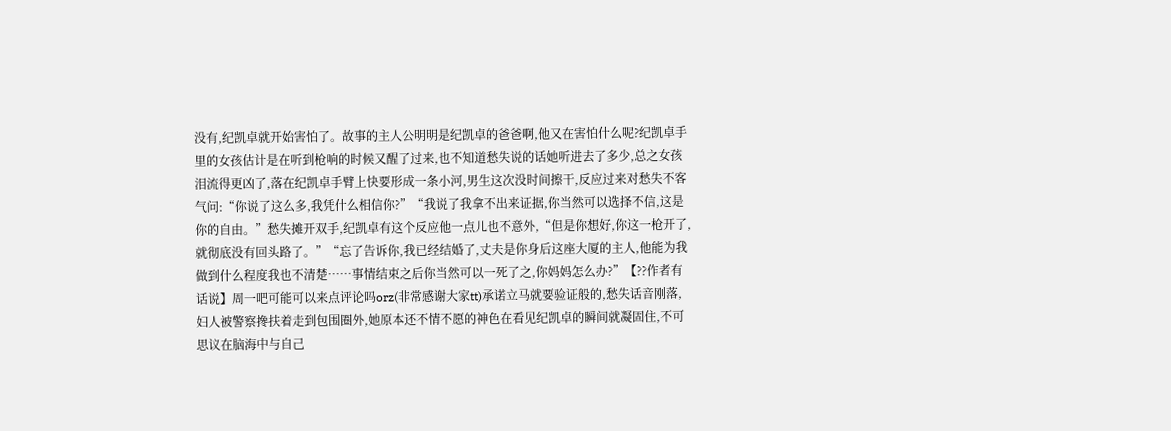没有,纪凯卓就开始害怕了。故事的主人公明明是纪凯卓的爸爸啊,他又在害怕什么呢?纪凯卓手里的女孩估计是在听到枪响的时候又醒了过来,也不知道愁失说的话她听进去了多少,总之女孩泪流得更凶了,落在纪凯卓手臂上快要形成一条小河,男生这次没时间擦干,反应过来对愁失不客气问:“你说了这么多,我凭什么相信你?”“我说了我拿不出来证据,你当然可以选择不信,这是你的自由。”愁失摊开双手,纪凯卓有这个反应他一点儿也不意外,“但是你想好,你这一枪开了,就彻底没有回头路了。”“忘了告诉你,我已经结婚了,丈夫是你身后这座大厦的主人,他能为我做到什么程度我也不清楚……事情结束之后你当然可以一死了之,你妈妈怎么办?”【??作者有话说】周一吧可能可以来点评论吗orz(非常感谢大家tt)承诺立马就要验证般的,愁失话音刚落,妇人被警察搀扶着走到包围圈外,她原本还不情不愿的神色在看见纪凯卓的瞬间就凝固住,不可思议在脑海中与自己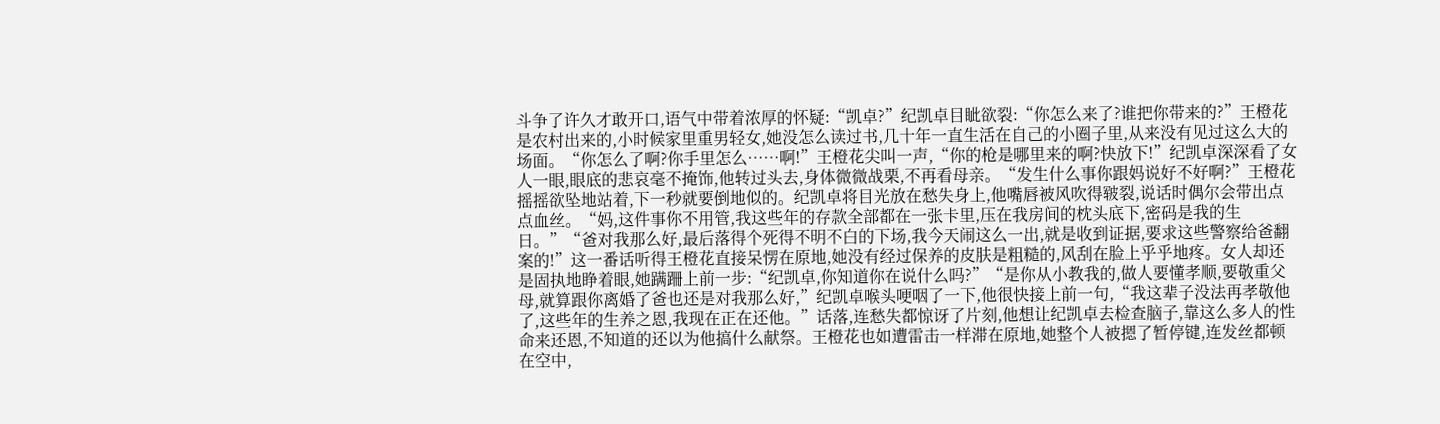斗争了许久才敢开口,语气中带着浓厚的怀疑:“凯卓?”纪凯卓目眦欲裂:“你怎么来了?谁把你带来的?”王橙花是农村出来的,小时候家里重男轻女,她没怎么读过书,几十年一直生活在自己的小圈子里,从来没有见过这么大的场面。“你怎么了啊?你手里怎么……啊!”王橙花尖叫一声,“你的枪是哪里来的啊?快放下!”纪凯卓深深看了女人一眼,眼底的悲哀毫不掩饰,他转过头去,身体微微战栗,不再看母亲。“发生什么事你跟妈说好不好啊?”王橙花摇摇欲坠地站着,下一秒就要倒地似的。纪凯卓将目光放在愁失身上,他嘴唇被风吹得皲裂,说话时偶尔会带出点点血丝。“妈,这件事你不用管,我这些年的存款全部都在一张卡里,压在我房间的枕头底下,密码是我的生日。”“爸对我那么好,最后落得个死得不明不白的下场,我今天闹这么一出,就是收到证据,要求这些警察给爸翻案的!”这一番话听得王橙花直接呆愣在原地,她没有经过保养的皮肤是粗糙的,风刮在脸上乎乎地疼。女人却还是固执地睁着眼,她蹒跚上前一步:“纪凯卓,你知道你在说什么吗?”“是你从小教我的,做人要懂孝顺,要敬重父母,就算跟你离婚了爸也还是对我那么好,”纪凯卓喉头哽咽了一下,他很快接上前一句,“我这辈子没法再孝敬他了,这些年的生养之恩,我现在正在还他。”话落,连愁失都惊讶了片刻,他想让纪凯卓去检查脑子,靠这么多人的性命来还恩,不知道的还以为他搞什么献祭。王橙花也如遭雷击一样滞在原地,她整个人被摁了暂停键,连发丝都顿在空中,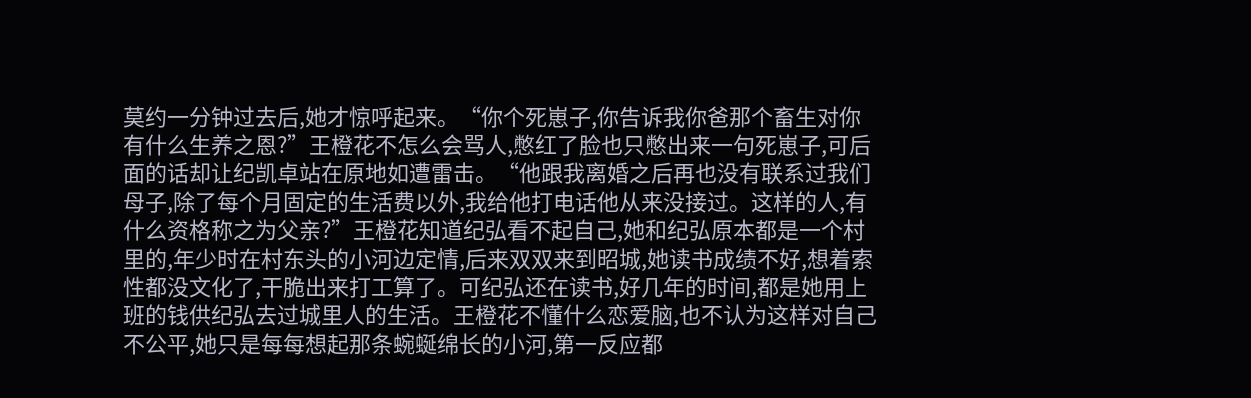莫约一分钟过去后,她才惊呼起来。“你个死崽子,你告诉我你爸那个畜生对你有什么生养之恩?”王橙花不怎么会骂人,憋红了脸也只憋出来一句死崽子,可后面的话却让纪凯卓站在原地如遭雷击。“他跟我离婚之后再也没有联系过我们母子,除了每个月固定的生活费以外,我给他打电话他从来没接过。这样的人,有什么资格称之为父亲?”王橙花知道纪弘看不起自己,她和纪弘原本都是一个村里的,年少时在村东头的小河边定情,后来双双来到昭城,她读书成绩不好,想着索性都没文化了,干脆出来打工算了。可纪弘还在读书,好几年的时间,都是她用上班的钱供纪弘去过城里人的生活。王橙花不懂什么恋爱脑,也不认为这样对自己不公平,她只是每每想起那条蜿蜒绵长的小河,第一反应都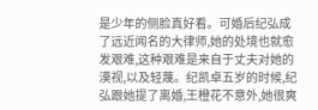是少年的侧脸真好看。可婚后纪弘成了远近闻名的大律师,她的处境也就愈发艰难,这种艰难是来自于丈夫对她的漠视,以及轻蔑。纪凯卓五岁的时候,纪弘跟她提了离婚,王橙花不意外,她很爽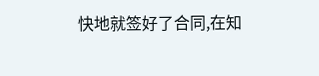快地就签好了合同,在知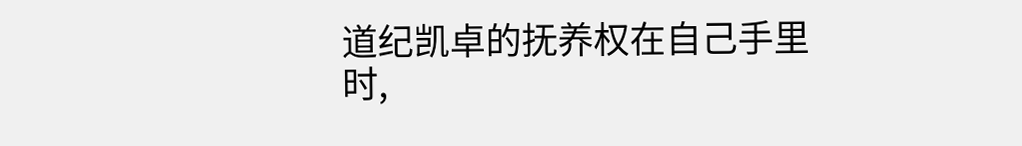道纪凯卓的抚养权在自己手里时,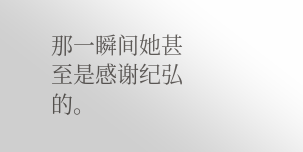那一瞬间她甚至是感谢纪弘的。